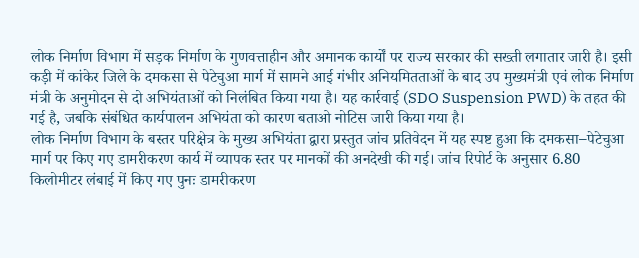लोक निर्माण विभाग में सड़क निर्माण के गुणवत्ताहीन और अमानक कार्यों पर राज्य सरकार की सख्ती लगातार जारी है। इसी कड़ी में कांकेर जिले के दमकसा से पेटेचुआ मार्ग में सामने आई गंभीर अनियमितताओं के बाद उप मुख्यमंत्री एवं लोक निर्माण मंत्री के अनुमोदन से दो अभियंताओं को निलंबित किया गया है। यह कार्रवाई (SDO Suspension PWD) के तहत की गई है, जबकि संबंधित कार्यपालन अभियंता को कारण बताओ नोटिस जारी किया गया है।
लोक निर्माण विभाग के बस्तर परिक्षेत्र के मुख्य अभियंता द्वारा प्रस्तुत जांच प्रतिवेदन में यह स्पष्ट हुआ कि दमकसा–पेटेचुआ मार्ग पर किए गए डामरीकरण कार्य में व्यापक स्तर पर मानकों की अनदेखी की गई। जांच रिपोर्ट के अनुसार 6.80 किलोमीटर लंबाई में किए गए पुनः डामरीकरण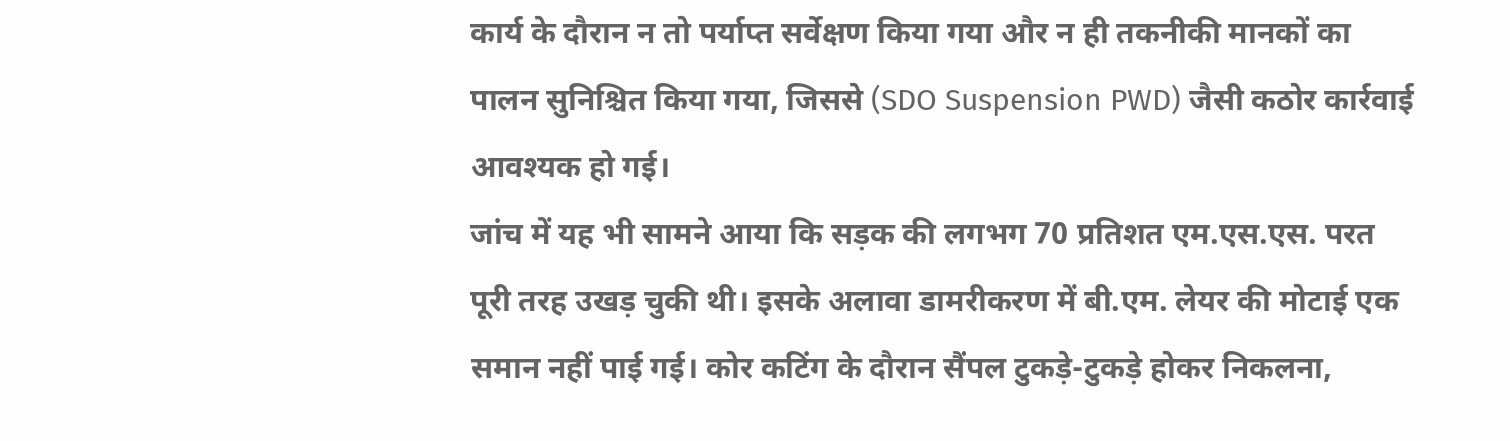कार्य के दौरान न तो पर्याप्त सर्वेक्षण किया गया और न ही तकनीकी मानकों का पालन सुनिश्चित किया गया, जिससे (SDO Suspension PWD) जैसी कठोर कार्रवाई आवश्यक हो गई।
जांच में यह भी सामने आया कि सड़क की लगभग 70 प्रतिशत एम.एस.एस. परत पूरी तरह उखड़ चुकी थी। इसके अलावा डामरीकरण में बी.एम. लेयर की मोटाई एक समान नहीं पाई गई। कोर कटिंग के दौरान सैंपल टुकड़े-टुकड़े होकर निकलना,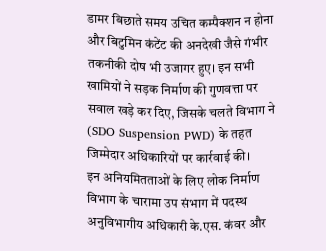डामर बिछाते समय उचित कम्पैक्शन न होना और बिटुमिन कंटेंट की अनदेखी जैसे गंभीर तकनीकी दोष भी उजागर हुए। इन सभी खामियों ने सड़क निर्माण की गुणवत्ता पर सवाल खड़े कर दिए, जिसके चलते विभाग ने (SDO Suspension PWD) के तहत जिम्मेदार अधिकारियों पर कार्रवाई की।
इन अनियमितताओं के लिए लोक निर्माण विभाग के चारामा उप संभाग में पदस्थ अनुविभागीय अधिकारी के.एस. कंवर और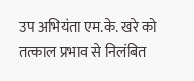उप अभियंता एम.के. खरे को तत्काल प्रभाव से निलंबित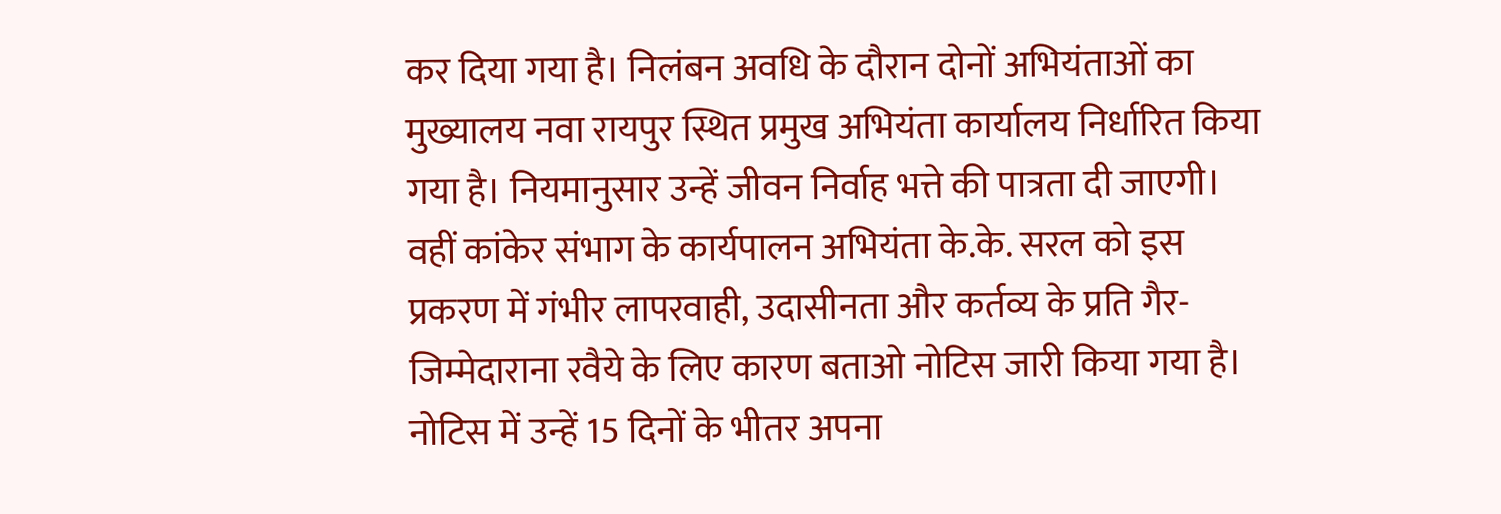कर दिया गया है। निलंबन अवधि के दौरान दोनों अभियंताओं का मुख्यालय नवा रायपुर स्थित प्रमुख अभियंता कार्यालय निर्धारित किया गया है। नियमानुसार उन्हें जीवन निर्वाह भत्ते की पात्रता दी जाएगी।
वहीं कांकेर संभाग के कार्यपालन अभियंता के.के. सरल को इस प्रकरण में गंभीर लापरवाही, उदासीनता और कर्तव्य के प्रति गैर-जिम्मेदाराना रवैये के लिए कारण बताओ नोटिस जारी किया गया है। नोटिस में उन्हें 15 दिनों के भीतर अपना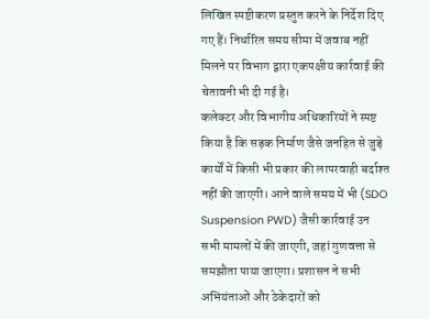लिखित स्पष्टीकरण प्रस्तुत करने के निर्देश दिए गए हैं। निर्धारित समय सीमा में जवाब नहीं मिलने पर विभाग द्वारा एकपक्षीय कार्रवाई की चेतावनी भी दी गई है।
कलेक्टर और विभागीय अधिकारियों ने स्पष्ट किया है कि सड़क निर्माण जैसे जनहित से जुड़े कार्यों में किसी भी प्रकार की लापरवाही बर्दाश्त नहीं की जाएगी। आने वाले समय में भी (SDO Suspension PWD) जैसी कार्रवाई उन सभी मामलों में की जाएगी, जहां गुणवत्ता से समझौता पाया जाएगा। प्रशासन ने सभी अभियंताओं और ठेकेदारों को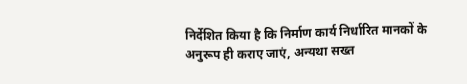निर्देशित किया है कि निर्माण कार्य निर्धारित मानकों के अनुरूप ही कराए जाएं, अन्यथा सख्त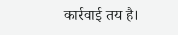कार्रवाई तय है।